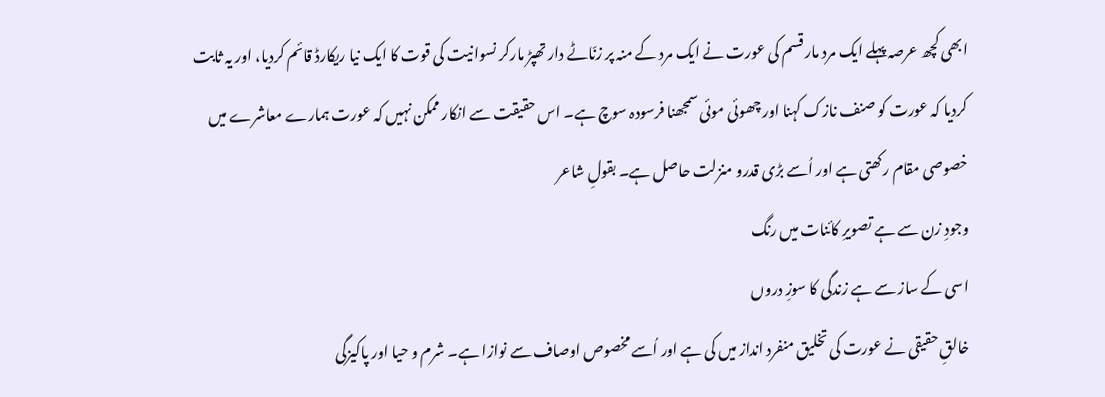ابھی کچھ عرصہ پہلے ایک مرد مار قسم کی عورت نے ایک مرد کے منہ پر زنّاٹے دار تھپڑ مارکر نسوانیت کی قوت کا ایک نیا ریکارڈ قائم کردیا، اور یہ ثابت کردیا کہ عورت کو صنف نازک کہنا اور چھوئی موئی سمجھنا فرسودہ سوچ ہے۔ اس حقیقت سے انکار ممکن نہیں کہ عورت ہمارے معاشرے میں خصوصی مقام رکھتی ہے اور اُسے بڑی قدرو منزلت حاصل ہے۔ بقولِ شاعر
وجودِ زن سے ہے تصویرِ کائنات میں رنگ
اسی کے ساز سے ہے زندگی کا سوزِ دروں
خالقِ حقیقی نے عورت کی تخلیق منفرد انداز میں کی ہے اور اُسے مخصوص اوصاف سے نوازا ہے۔ شرم و حیا اور پاکیزگی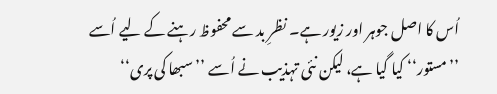اُس کا اصل جوہر اور زیور ہے۔ نظرِ بد سے محفوظ رہنے کے لیے اُسے ’’مستور‘‘ کیا گیا ہے، لیکن نئی تہذیب نے اُسے ’’سبھا کی پری‘‘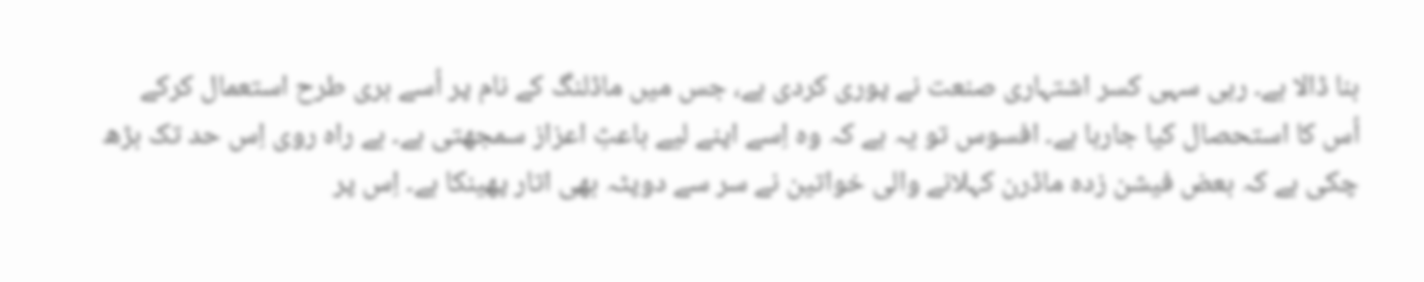بنا ڈالا ہے۔ رہی سہی کسر اشتہاری صنعت نے پوری کردی ہے، جس میں ماڈلنگ کے نام پر اُسے بری طرح استعمال کرکے اُس کا استحصال کیا جارہا ہے۔ افسوس تو یہ ہے کہ وہ اِسے اپنے لیے باعثِ اعزاز سمجھتی ہے۔ بے راہ روی اِس حد تک بڑھ چکی ہے کہ بعض فیشن زدہ ماڈرن کہلانے والی خواتین نے سر سے دوپٹہ بھی اتار پھینکا ہے۔ اِس پر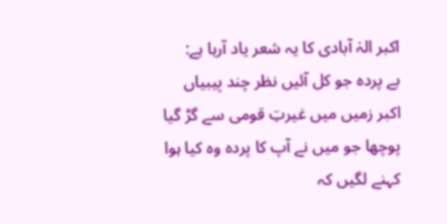اکبر الہٰ آبادی کا یہ شعر یاد آرہا ہے:
بے پردہ جو کل آئیں نظر چند بِیبیاں
اکبر زمیں میں غیرتِ قومی سے گڑ گیا
پوچھا جو میں نے آپ کا پردہ وہ کیا ہوا
کہنے لگیں کہ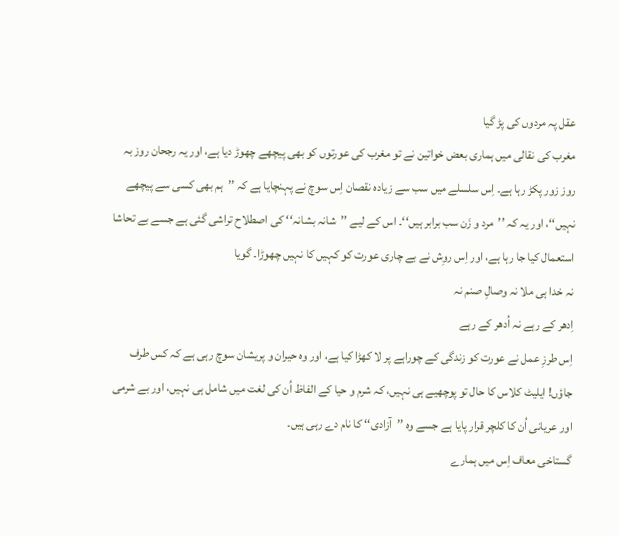عقل پہ مردوں کی پڑ گیا
مغرب کی نقالی میں ہماری بعض خواتین نے تو مغرب کی عورتوں کو بھی پیچھے چھوڑ دیا ہے، اور یہ رجحان روز بہ روز زور پکڑ رہا ہے۔ اِس سلسلے میں سب سے زیادہ نقصان اِس سوچ نے پہنچایا ہے کہ ’’ہم بھی کسی سے پیچھے نہیں‘‘، اور یہ کہ ’’مرد و زَن سب برابر ہیں‘‘۔ اس کے لیے ’’شانہ بشانہ‘‘ کی اصطلاح تراشی گئی ہے جسے بے تحاشا استعمال کیا جا رہا ہے، اور اِس روِش نے بے چاری عورت کو کہیں کا نہیں چھوڑا۔ گویا
نہ خدا ہی ملا نہ وصالِ صنم نہ
اِدھر کے رہے نہ اُدھر کے رہے
اِس طرزِ عمل نے عورت کو زندگی کے چوراہے پر لا کھڑا کیا ہے، اور وہ حیران و پریشان سوچ رہی ہے کہ کس طرف جاؤں! ایلیٹ کلاس کا حال تو پوچھیے ہی نہیں، کہ شرم و حیا کے الفاظ اُن کی لغت میں شامل ہی نہیں، اور بے شرمی اور عریانی اُن کا کلچر قرار پایا ہے جسے وہ ’’آزادی‘‘ کا نام دے رہی ہیں۔
گستاخی معاف اِس میں ہمارے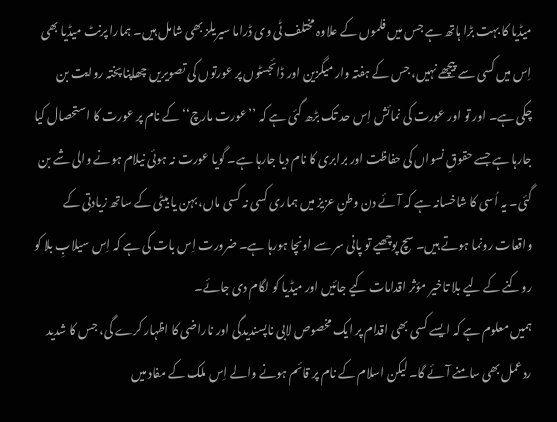میڈیا کا بہت بڑا ہاتھ ہے جس میں فلموں کے علاوہ مختلف ٹی وی ڈراما سیریلز بھی شامل ہیں۔ ہمارا پرنٹ میڈیا بھی اِس میں کسی سے پیچھے نہیں، جس کے ہفتہ وار میگزین اور ڈائجسٹوں پر عورتوں کی تصویریں چھاپنا پختہ روایت بن چکی ہے۔ اور تو اور عورت کی نمائش اِس حد تک بڑھ گئی ہے کہ ’’عورت مارچ‘‘ کے نام پر عورت کا استحصال کیا جارہا ہے جسے حقوقِ نسواں کی حفاظت اور برابری کا نام دیا جارہا ہے۔ گویا عورت نہ ہوئی نیلام ہونے والی شے بن گئی۔ یہ اُسی کا شاخسانہ ہے کہ آئے دن وطنِ عزیز میں ہماری کسی نہ کسی ماں، بہن یا بیٹی کے ساتھ زیادتی کے واقعات رونما ہوتے ہیں۔ سچ پوچھیے تو پانی سر سے اونچا ہورہا ہے۔ ضرورت اِس بات کی ہے کہ اِس سیلابِ بلا کو روکنے کے لیے بلا تاخیر مؤثر اقدامات کیے جائیں اور میڈیا کو لگام دی جائے۔
ہمیں معلوم ہے کہ ایسے کسی بھی اقدام پر ایک مخصوص لابی ناپسندیدگی اور ناراضی کا اظہار کرے گی، جس کا شدید ردعمل بھی سامنے آئے گا۔ لیکن اسلام کے نام پر قائم ہونے والے اِس ملک کے مفاد میں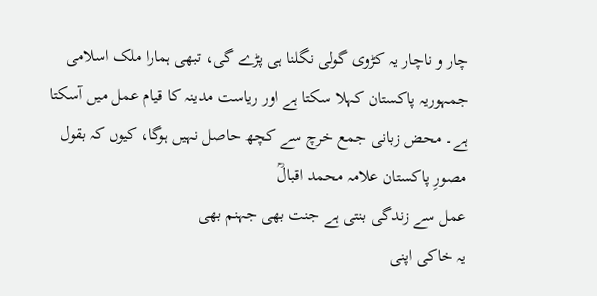چار و ناچار یہ کڑوی گولی نگلنا ہی پڑے گی، تبھی ہمارا ملک اسلامی جمہوریہ پاکستان کہلا سکتا ہے اور ریاست مدینہ کا قیام عمل میں آسکتا ہے۔ محض زبانی جمع خرچ سے کچھ حاصل نہیں ہوگا، کیوں کہ بقول مصورِ پاکستان علامہ محمد اقبالؒ
عمل سے زندگی بنتی ہے جنت بھی جہنم بھی
یہ خاکی اپنی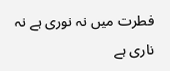فطرت میں نہ نوری ہے نہ ناری ہے